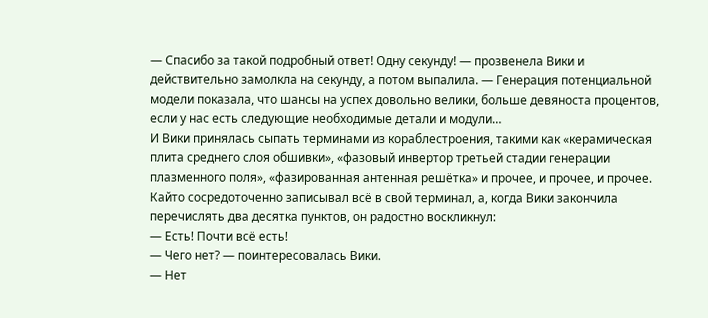— Спасибо за такой подробный ответ! Одну секунду! — прозвенела Вики и действительно замолкла на секунду, а потом выпалила. — Генерация потенциальной модели показала, что шансы на успех довольно велики, больше девяноста процентов, если у нас есть следующие необходимые детали и модули…
И Вики принялась сыпать терминами из кораблестроения, такими как «керамическая плита среднего слоя обшивки», «фазовый инвертор третьей стадии генерации плазменного поля», «фазированная антенная решётка» и прочее, и прочее, и прочее.
Кайто сосредоточенно записывал всё в свой терминал, а, когда Вики закончила перечислять два десятка пунктов, он радостно воскликнул:
— Есть! Почти всё есть!
— Чего нет? — поинтересовалась Вики.
— Нет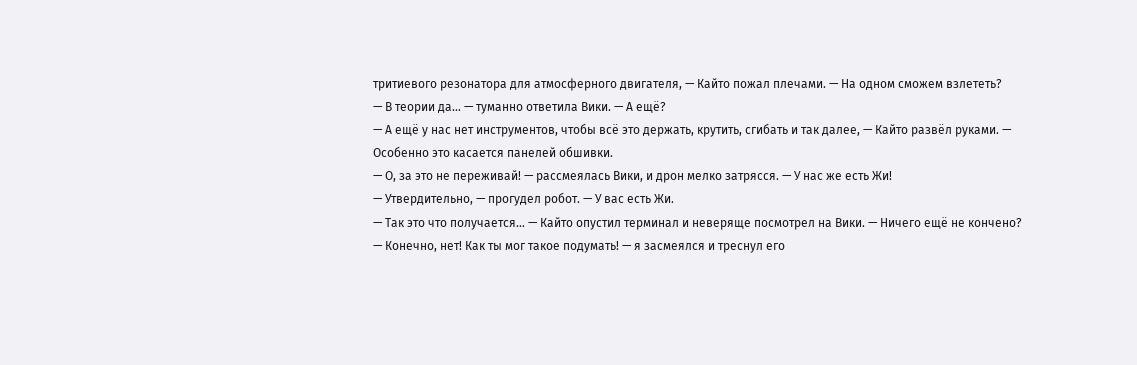тритиевого резонатора для атмосферного двигателя, — Кайто пожал плечами. — На одном сможем взлететь?
— В теории да… — туманно ответила Вики. — А ещё?
— А ещё у нас нет инструментов, чтобы всё это держать, крутить, сгибать и так далее, — Кайто развёл руками. — Особенно это касается панелей обшивки.
— О, за это не переживай! — рассмеялась Вики, и дрон мелко затрясся. — У нас же есть Жи!
— Утвердительно, — прогудел робот. — У вас есть Жи.
— Так это что получается… — Кайто опустил терминал и неверяще посмотрел на Вики. — Ничего ещё не кончено?
— Конечно, нет! Как ты мог такое подумать! — я засмеялся и треснул его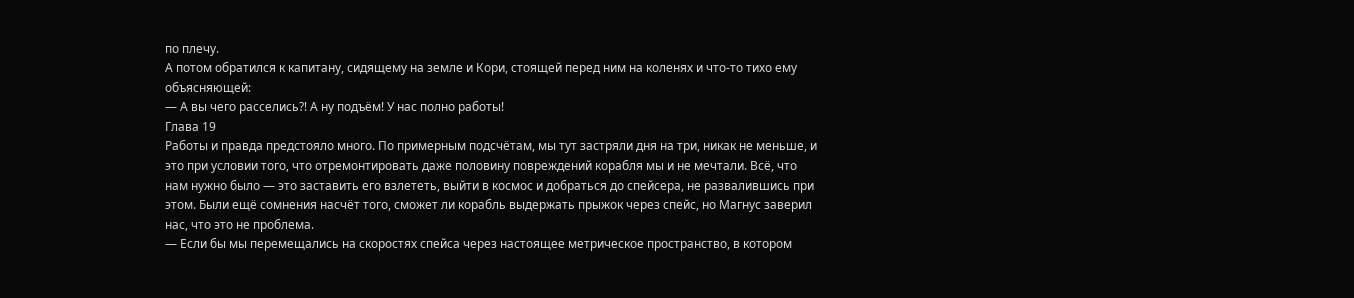по плечу.
А потом обратился к капитану, сидящему на земле и Кори, стоящей перед ним на коленях и что-то тихо ему объясняющей:
— А вы чего расселись⁈ А ну подъём! У нас полно работы!
Глава 19
Работы и правда предстояло много. По примерным подсчётам, мы тут застряли дня на три, никак не меньше, и это при условии того, что отремонтировать даже половину повреждений корабля мы и не мечтали. Всё, что нам нужно было — это заставить его взлететь, выйти в космос и добраться до спейсера, не развалившись при этом. Были ещё сомнения насчёт того, сможет ли корабль выдержать прыжок через спейс, но Магнус заверил нас, что это не проблема.
— Если бы мы перемещались на скоростях спейса через настоящее метрическое пространство, в котором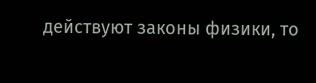действуют законы физики, то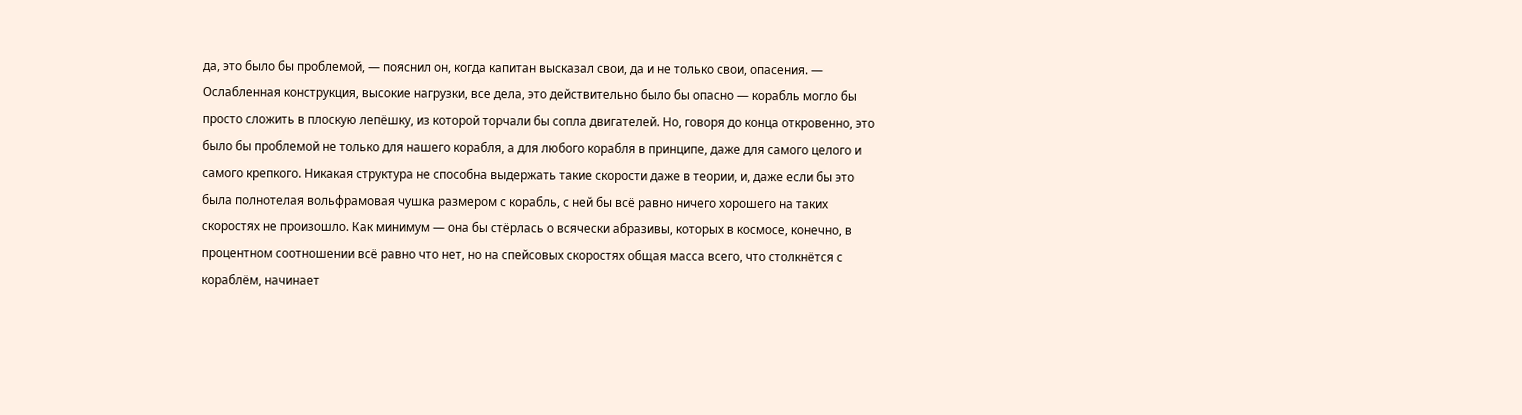да, это было бы проблемой, — пояснил он, когда капитан высказал свои, да и не только свои, опасения. — Ослабленная конструкция, высокие нагрузки, все дела, это действительно было бы опасно — корабль могло бы просто сложить в плоскую лепёшку, из которой торчали бы сопла двигателей. Но, говоря до конца откровенно, это было бы проблемой не только для нашего корабля, а для любого корабля в принципе, даже для самого целого и самого крепкого. Никакая структура не способна выдержать такие скорости даже в теории, и, даже если бы это была полнотелая вольфрамовая чушка размером с корабль, с ней бы всё равно ничего хорошего на таких скоростях не произошло. Как минимум — она бы стёрлась о всячески абразивы, которых в космосе, конечно, в процентном соотношении всё равно что нет, но на спейсовых скоростях общая масса всего, что столкнётся с кораблём, начинает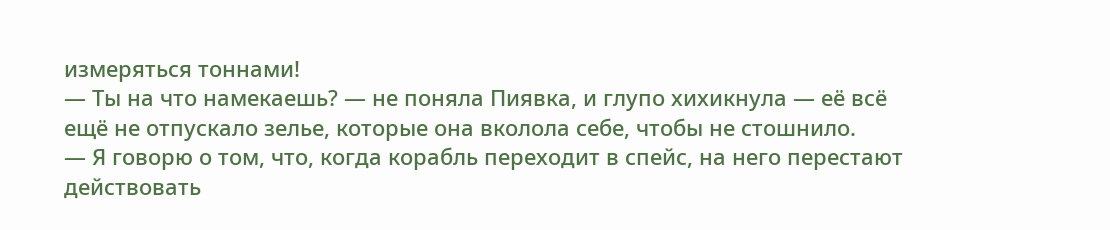измеряться тоннами!
— Ты на что намекаешь? — не поняла Пиявка, и глупо хихикнула — её всё ещё не отпускало зелье, которые она вколола себе, чтобы не стошнило.
— Я говорю о том, что, когда корабль переходит в спейс, на него перестают действовать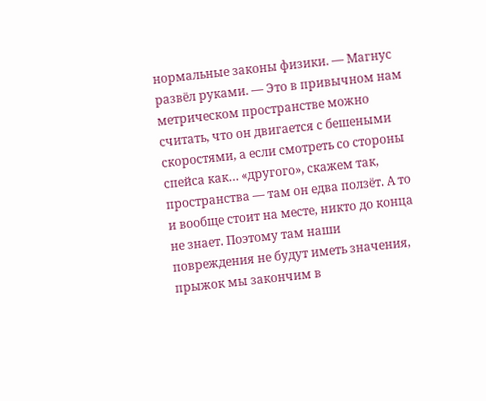нормальные законы физики. — Магнус развёл руками. — Это в привычном нам метрическом пространстве можно считать, что он двигается с бешеными скоростями, а если смотреть со стороны спейса как… «другого», скажем так, пространства — там он едва ползёт. А то и вообще стоит на месте, никто до конца не знает. Поэтому там наши повреждения не будут иметь значения, прыжок мы закончим в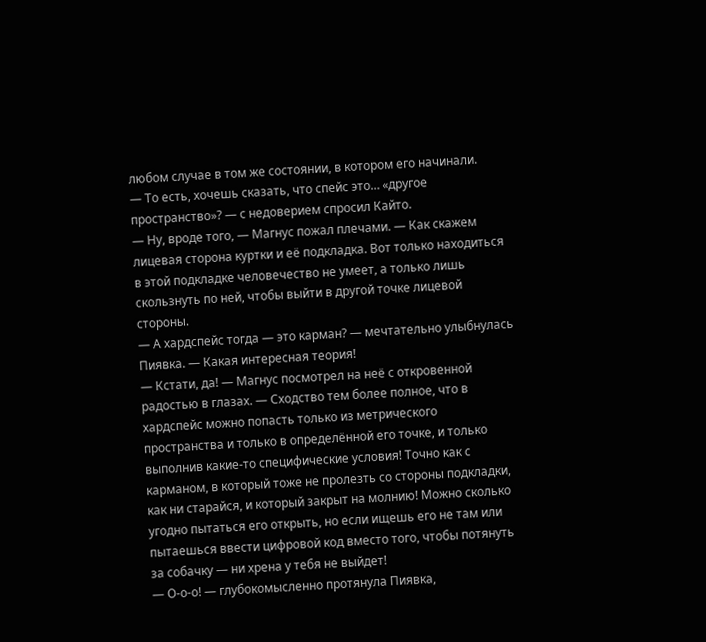любом случае в том же состоянии, в котором его начинали.
— То есть, хочешь сказать, что спейс это… «другое пространство»? — с недоверием спросил Кайто.
— Ну, вроде того, — Магнус пожал плечами. — Как скажем лицевая сторона куртки и её подкладка. Вот только находиться в этой подкладке человечество не умеет, а только лишь скользнуть по ней, чтобы выйти в другой точке лицевой стороны.
— А хардспейс тогда — это карман? — мечтательно улыбнулась Пиявка. — Какая интересная теория!
— Кстати, да! — Магнус посмотрел на неё с откровенной радостью в глазах. — Сходство тем более полное, что в хардспейс можно попасть только из метрического пространства и только в определённой его точке, и только выполнив какие-то специфические условия! Точно как с карманом, в который тоже не пролезть со стороны подкладки, как ни старайся, и который закрыт на молнию! Можно сколько угодно пытаться его открыть, но если ищешь его не там или пытаешься ввести цифровой код вместо того, чтобы потянуть за собачку — ни хрена у тебя не выйдет!
— О-о-о! — глубокомысленно протянула Пиявка,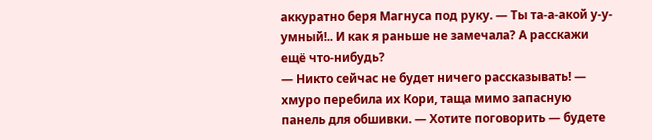аккуратно беря Магнуса под руку. — Ты та-а-акой у-у-умный!.. И как я раньше не замечала? А расскажи ещё что-нибудь?
— Никто сейчас не будет ничего рассказывать! — хмуро перебила их Кори, таща мимо запасную панель для обшивки. — Хотите поговорить — будете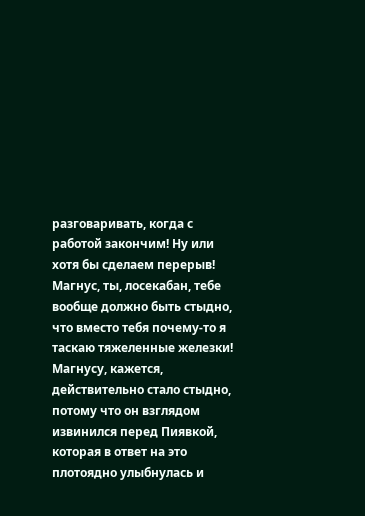разговаривать, когда с работой закончим! Ну или хотя бы сделаем перерыв! Магнус, ты, лосекабан, тебе вообще должно быть стыдно, что вместо тебя почему-то я таскаю тяжеленные железки!
Магнусу, кажется, действительно стало стыдно, потому что он взглядом извинился перед Пиявкой, которая в ответ на это плотоядно улыбнулась и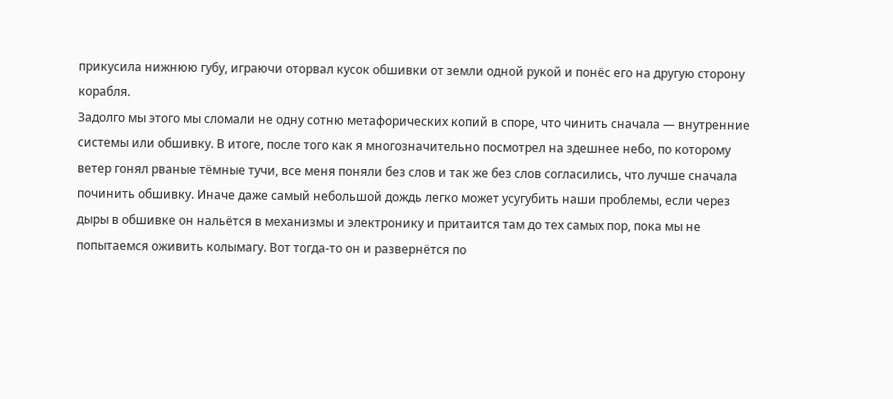прикусила нижнюю губу, играючи оторвал кусок обшивки от земли одной рукой и понёс его на другую сторону корабля.
Задолго мы этого мы сломали не одну сотню метафорических копий в споре, что чинить сначала — внутренние системы или обшивку. В итоге, после того как я многозначительно посмотрел на здешнее небо, по которому ветер гонял рваные тёмные тучи, все меня поняли без слов и так же без слов согласились, что лучше сначала починить обшивку. Иначе даже самый небольшой дождь легко может усугубить наши проблемы, если через дыры в обшивке он нальётся в механизмы и электронику и притаится там до тех самых пор, пока мы не попытаемся оживить колымагу. Вот тогда-то он и развернётся по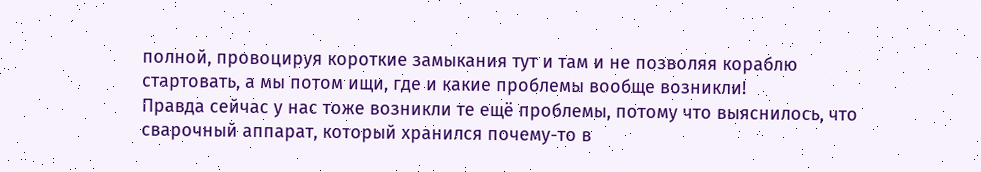полной, провоцируя короткие замыкания тут и там и не позволяя кораблю стартовать, а мы потом ищи, где и какие проблемы вообще возникли!
Правда сейчас у нас тоже возникли те ещё проблемы, потому что выяснилось, что сварочный аппарат, который хранился почему-то в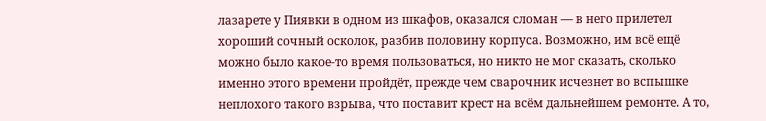лазарете у Пиявки в одном из шкафов, оказался сломан — в него прилетел хороший сочный осколок, разбив половину корпуса. Возможно, им всё ещё можно было какое-то время пользоваться, но никто не мог сказать, сколько именно этого времени пройдёт, прежде чем сварочник исчезнет во вспышке неплохого такого взрыва, что поставит крест на всём дальнейшем ремонте. А то,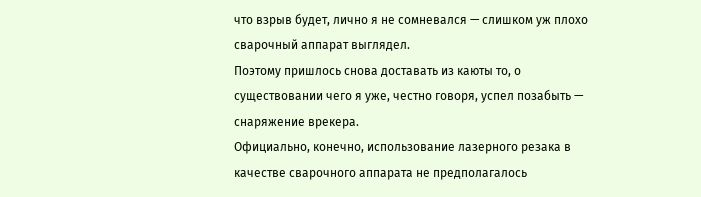что взрыв будет, лично я не сомневался — слишком уж плохо сварочный аппарат выглядел.
Поэтому пришлось снова доставать из каюты то, о существовании чего я уже, честно говоря, успел позабыть — снаряжение врекера.
Официально, конечно, использование лазерного резака в качестве сварочного аппарата не предполагалось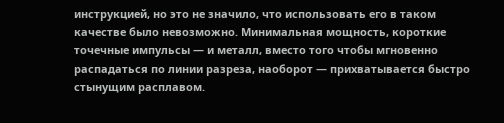инструкцией, но это не значило, что использовать его в таком качестве было невозможно. Минимальная мощность, короткие точечные импульсы — и металл, вместо того чтобы мгновенно распадаться по линии разреза, наоборот — прихватывается быстро стынущим расплавом.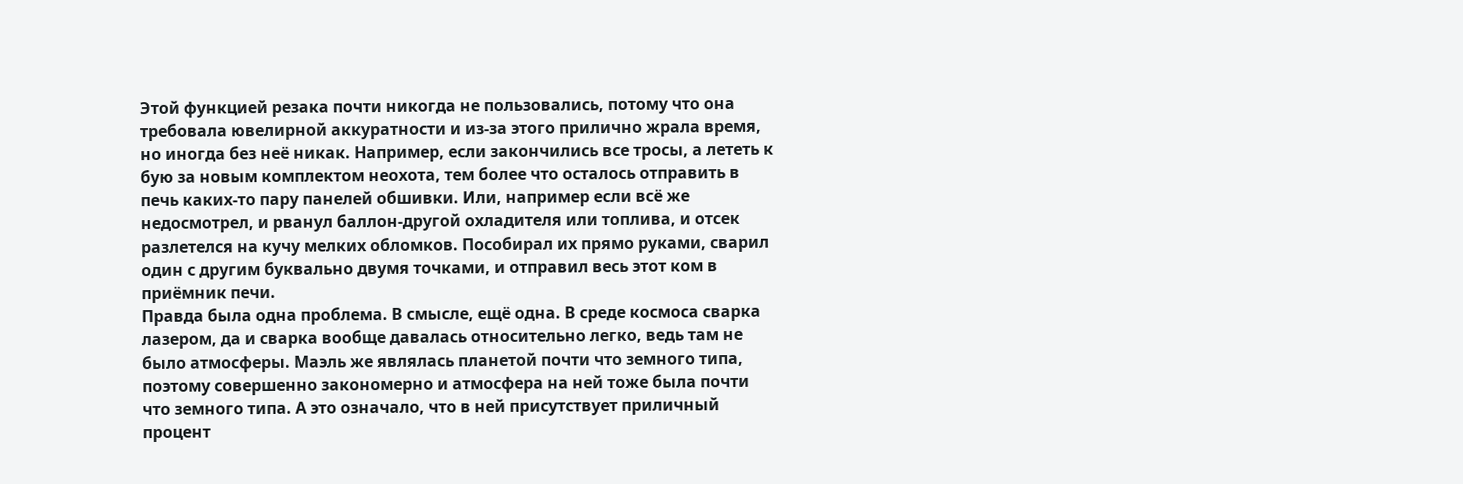Этой функцией резака почти никогда не пользовались, потому что она требовала ювелирной аккуратности и из-за этого прилично жрала время, но иногда без неё никак. Например, если закончились все тросы, а лететь к бую за новым комплектом неохота, тем более что осталось отправить в печь каких-то пару панелей обшивки. Или, например если всё же недосмотрел, и рванул баллон-другой охладителя или топлива, и отсек разлетелся на кучу мелких обломков. Пособирал их прямо руками, сварил один с другим буквально двумя точками, и отправил весь этот ком в приёмник печи.
Правда была одна проблема. В смысле, ещё одна. В среде космоса сварка лазером, да и сварка вообще давалась относительно легко, ведь там не было атмосферы. Маэль же являлась планетой почти что земного типа, поэтому совершенно закономерно и атмосфера на ней тоже была почти что земного типа. А это означало, что в ней присутствует приличный процент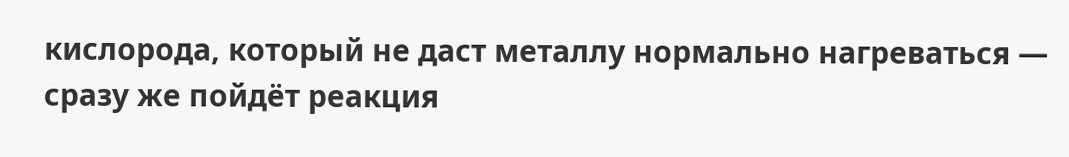кислорода, который не даст металлу нормально нагреваться — сразу же пойдёт реакция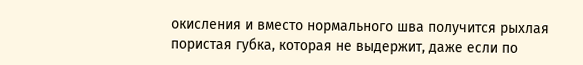окисления и вместо нормального шва получится рыхлая пористая губка, которая не выдержит, даже если по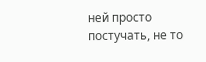ней просто постучать, не то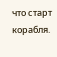что старт корабля.